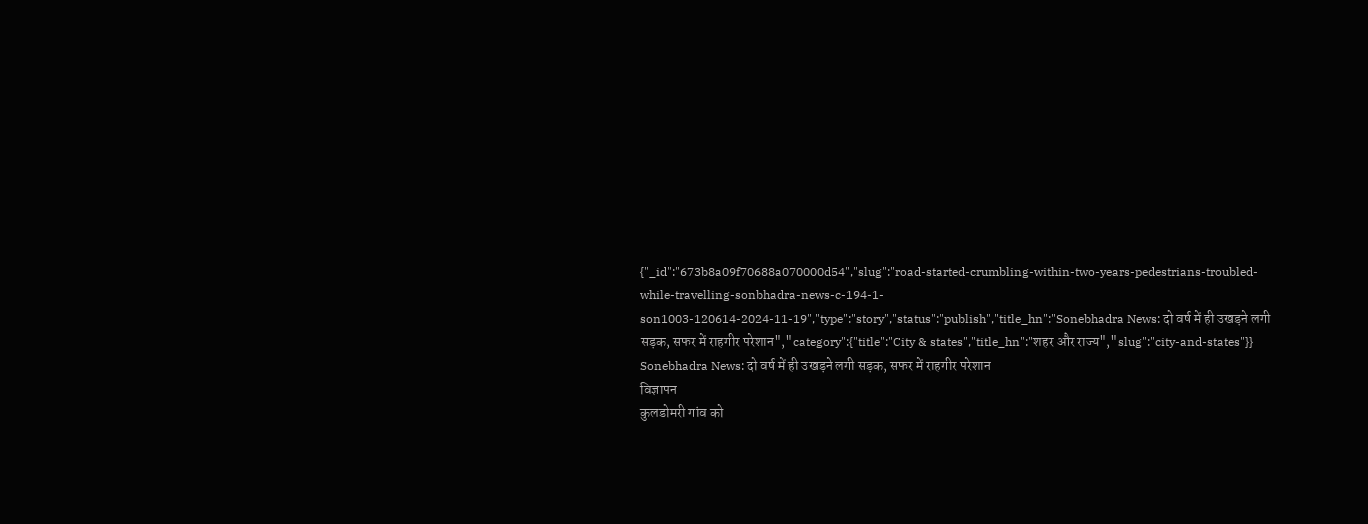{"_id":"673b8a09f70688a070000d54","slug":"road-started-crumbling-within-two-years-pedestrians-troubled-while-travelling-sonbhadra-news-c-194-1-son1003-120614-2024-11-19","type":"story","status":"publish","title_hn":"Sonebhadra News: दो वर्ष में ही उखड़ने लगी सड़क, सफर में राहगीर परेशान","category":{"title":"City & states","title_hn":"शहर और राज्य","slug":"city-and-states"}}
Sonebhadra News: दो वर्ष में ही उखड़ने लगी सड़क, सफर में राहगीर परेशान
विज्ञापन
कुलडोमरी गांव को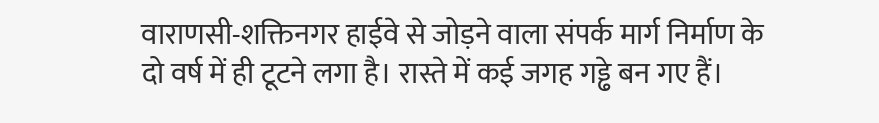वाराणसी-शक्तिनगर हाईवे से जोड़ने वाला संपर्क मार्ग निर्माण के दो वर्ष में ही टूटने लगा है। रास्ते में कई जगह गड्ढे बन गए हैं।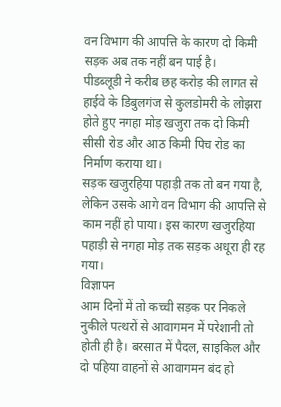वन विभाग की आपत्ति के कारण दो किमी सड़क अब तक नहीं बन पाई है।
पीडब्लूडी ने करीब छह करोड़ की लागत से हाईवे के डिबुलगंज से कुलडोमरी के लोझरा होते हुए नगहा मोड़ खजुरा तक दो किमी सीसी रोड और आठ किमी पिच रोड का निर्माण कराया था।
सड़क खजुरहिया पहाड़ी तक तो बन गया है, लेकिन उसके आगे वन विभाग की आपत्ति से काम नहीं हो पाया। इस कारण खजुरहिया पहाड़ी से नगहा मोड़ तक सड़क अधूरा ही रह गया।
विज्ञापन
आम दिनों में तो कच्ची सड़क पर निकले नुकीले पत्थरों से आवागमन में परेशानी तो होती ही है। बरसात में पैदल, साइकिल और दो पहिया वाहनों से आवागमन बंद हो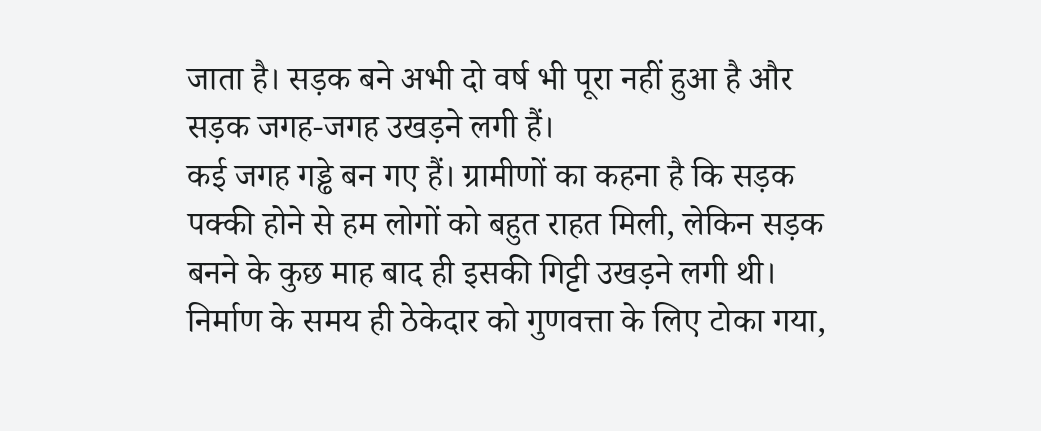जाता है। सड़क बने अभी दो वर्ष भी पूरा नहीं हुआ है और सड़क जगह-जगह उखड़ने लगी हैं।
कई जगह गड्ढे बन गए हैं। ग्रामीणों का कहना है कि सड़क पक्की होने से हम लोगों को बहुत राहत मिली, लेकिन सड़क बनने के कुछ माह बाद ही इसकी गिट्टी उखड़ने लगी थी।
निर्माण के समय ही ठेकेदार को गुणवत्ता के लिए टोका गया,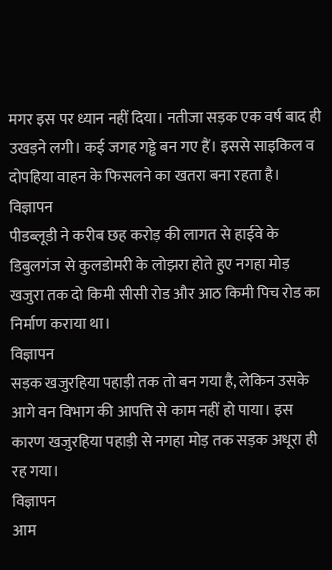मगर इस पर ध्यान नहीं दिया। नतीजा सड़क एक वर्ष बाद ही उखड़ने लगी। कई जगह गड्ढे बन गए हैं। इससे साइकिल व दोपहिया वाहन के फिसलने का खतरा बना रहता है।
विज्ञापन
पीडब्लूडी ने करीब छह करोड़ की लागत से हाईवे के डिबुलगंज से कुलडोमरी के लोझरा होते हुए नगहा मोड़ खजुरा तक दो किमी सीसी रोड और आठ किमी पिच रोड का निर्माण कराया था।
विज्ञापन
सड़क खजुरहिया पहाड़ी तक तो बन गया है, लेकिन उसके आगे वन विभाग की आपत्ति से काम नहीं हो पाया। इस कारण खजुरहिया पहाड़ी से नगहा मोड़ तक सड़क अधूरा ही रह गया।
विज्ञापन
आम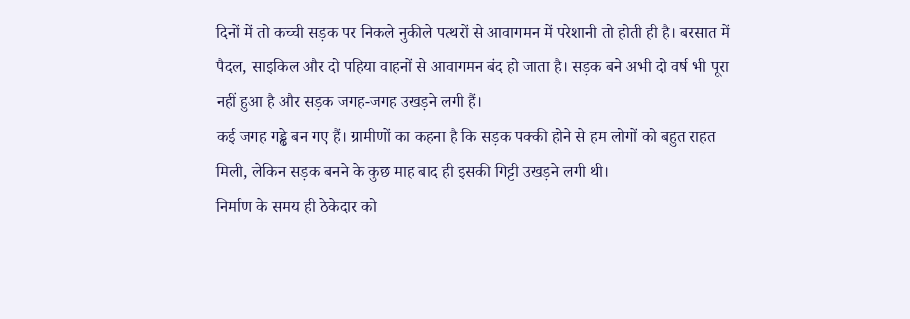दिनों में तो कच्ची सड़क पर निकले नुकीले पत्थरों से आवागमन में परेशानी तो होती ही है। बरसात में पैदल, साइकिल और दो पहिया वाहनों से आवागमन बंद हो जाता है। सड़क बने अभी दो वर्ष भी पूरा नहीं हुआ है और सड़क जगह-जगह उखड़ने लगी हैं।
कई जगह गड्ढे बन गए हैं। ग्रामीणों का कहना है कि सड़क पक्की होने से हम लोगों को बहुत राहत मिली, लेकिन सड़क बनने के कुछ माह बाद ही इसकी गिट्टी उखड़ने लगी थी।
निर्माण के समय ही ठेकेदार को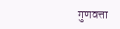गुणवत्ता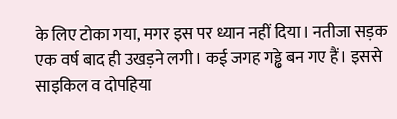के लिए टोका गया, मगर इस पर ध्यान नहीं दिया। नतीजा सड़क एक वर्ष बाद ही उखड़ने लगी। कई जगह गड्ढे बन गए हैं। इससे साइकिल व दोपहिया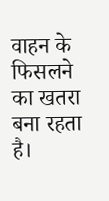वाहन के फिसलने का खतरा बना रहता है।